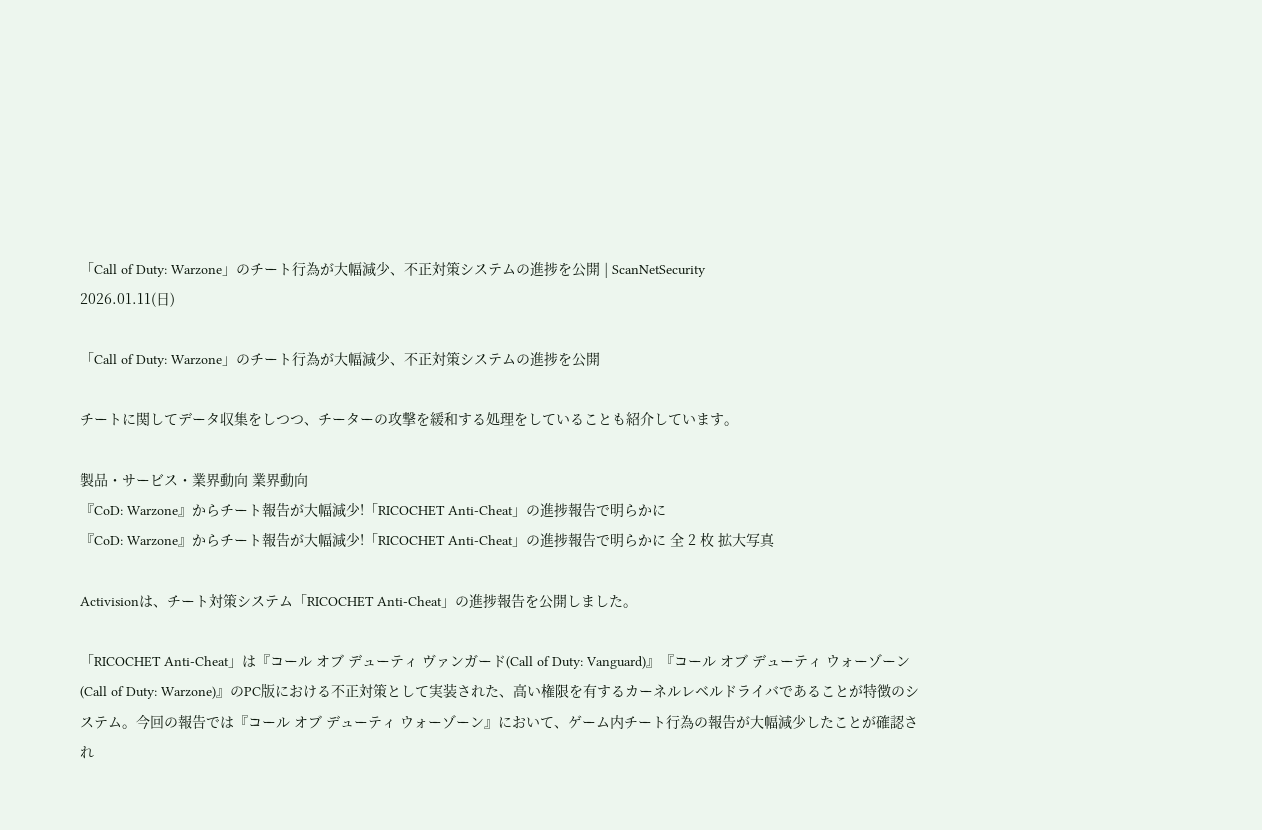「Call of Duty: Warzone」のチート行為が大幅減少、不正対策システムの進捗を公開 | ScanNetSecurity
2026.01.11(日)

「Call of Duty: Warzone」のチート行為が大幅減少、不正対策システムの進捗を公開

チートに関してデータ収集をしつつ、チーターの攻撃を緩和する処理をしていることも紹介しています。

製品・サービス・業界動向 業界動向
『CoD: Warzone』からチート報告が大幅減少!「RICOCHET Anti-Cheat」の進捗報告で明らかに
『CoD: Warzone』からチート報告が大幅減少!「RICOCHET Anti-Cheat」の進捗報告で明らかに 全 2 枚 拡大写真

Activisionは、チート対策システム「RICOCHET Anti-Cheat」の進捗報告を公開しました。

「RICOCHET Anti-Cheat」は『コール オブ デューティ ヴァンガード(Call of Duty: Vanguard)』『コール オブ デューティ ウォーゾーン(Call of Duty: Warzone)』のPC版における不正対策として実装された、高い権限を有するカーネルレベルドライバであることが特徴のシステム。今回の報告では『コール オブ デューティ ウォーゾーン』において、ゲーム内チート行為の報告が大幅減少したことが確認され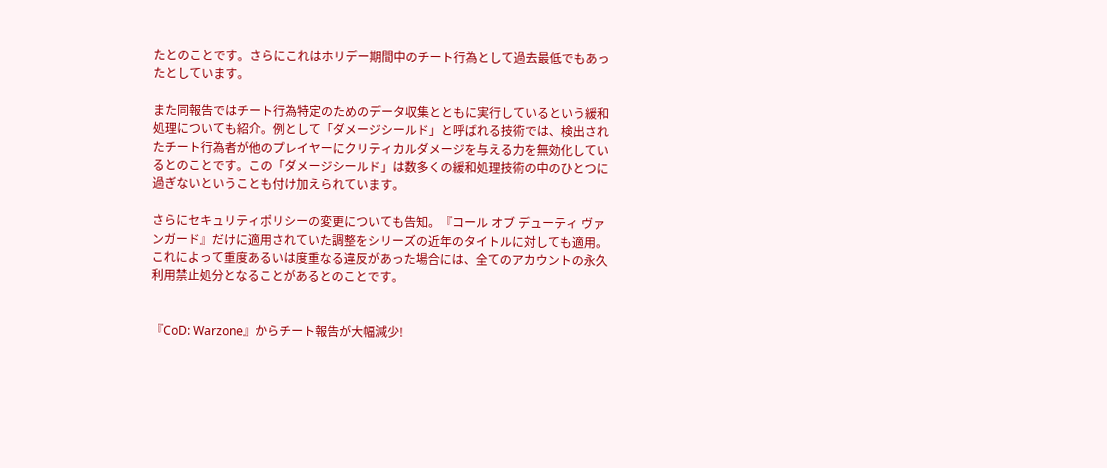たとのことです。さらにこれはホリデー期間中のチート行為として過去最低でもあったとしています。

また同報告ではチート行為特定のためのデータ収集とともに実行しているという緩和処理についても紹介。例として「ダメージシールド」と呼ばれる技術では、検出されたチート行為者が他のプレイヤーにクリティカルダメージを与える力を無効化しているとのことです。この「ダメージシールド」は数多くの緩和処理技術の中のひとつに過ぎないということも付け加えられています。

さらにセキュリティポリシーの変更についても告知。『コール オブ デューティ ヴァンガード』だけに適用されていた調整をシリーズの近年のタイトルに対しても適用。これによって重度あるいは度重なる違反があった場合には、全てのアカウントの永久利用禁止処分となることがあるとのことです。


『CoD: Warzone』からチート報告が大幅減少!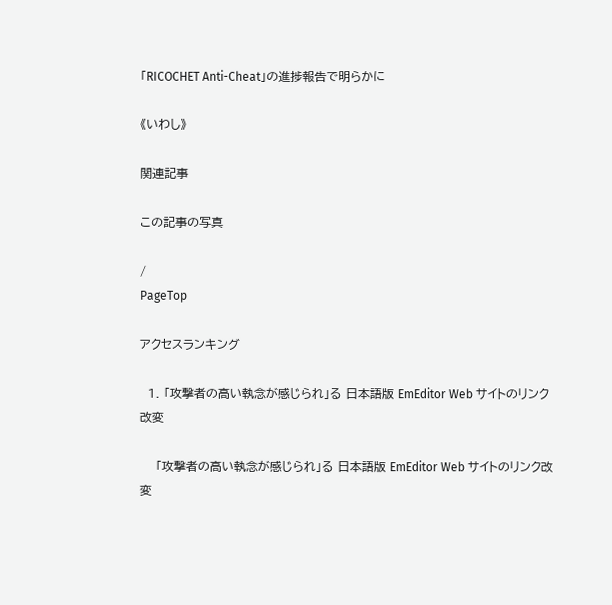「RICOCHET Anti-Cheat」の進捗報告で明らかに

《いわし》

関連記事

この記事の写真

/
PageTop

アクセスランキング

  1. 「攻撃者の高い執念が感じられ」る 日本語版 EmEditor Web サイトのリンク改変

    「攻撃者の高い執念が感じられ」る 日本語版 EmEditor Web サイトのリンク改変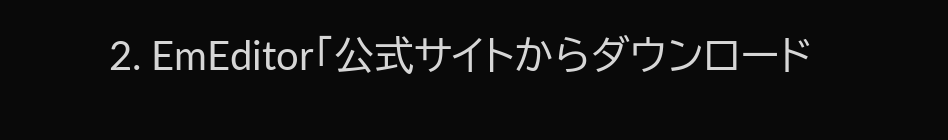2. EmEditor「公式サイトからダウンロード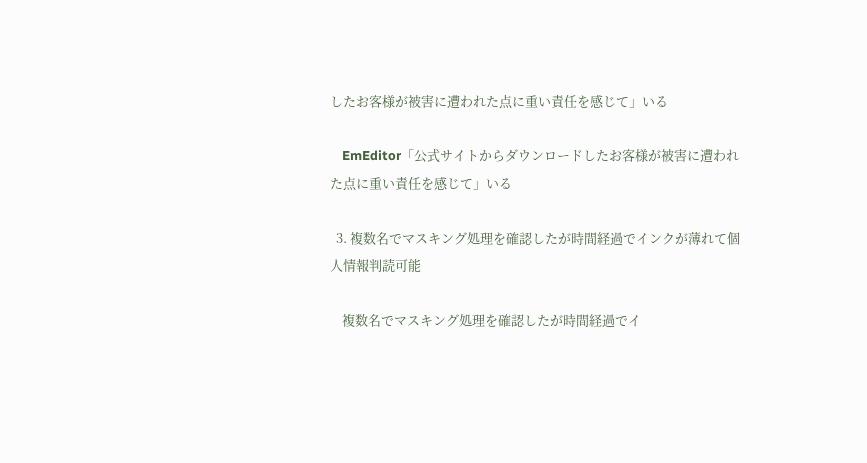したお客様が被害に遭われた点に重い責任を感じて」いる

    EmEditor「公式サイトからダウンロードしたお客様が被害に遭われた点に重い責任を感じて」いる

  3. 複数名でマスキング処理を確認したが時間経過でインクが薄れて個人情報判読可能

    複数名でマスキング処理を確認したが時間経過でイ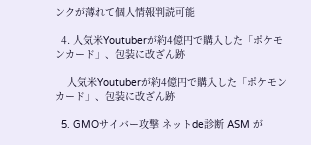ンクが薄れて個人情報判読可能

  4. 人気米Youtuberが約4億円で購入した「ポケモンカード」、包装に改ざん跡

    人気米Youtuberが約4億円で購入した「ポケモンカード」、包装に改ざん跡

  5. GMOサイバー攻撃 ネットde診断 ASM が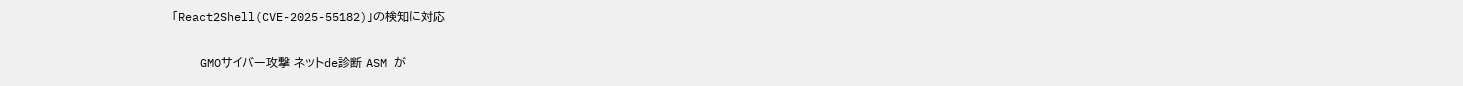「React2Shell(CVE-2025-55182)」の検知に対応

    GMOサイバー攻撃 ネットde診断 ASM が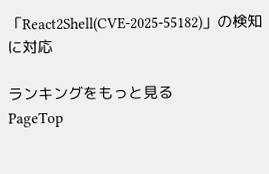「React2Shell(CVE-2025-55182)」の検知に対応

ランキングをもっと見る
PageTop